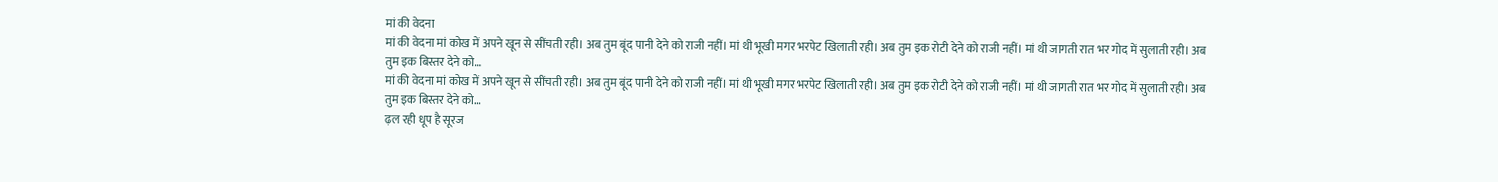मां की वेदना
मां की वेदना मां कोख में अपने खून से सींचती रही। अब तुम बूंद पानी देने को राजी नहीं। मां थी भूखी मगर भरपेट खिलाती रही। अब तुम इक रोटी देने को राजी नहीं। मां थी जागती रात भर गोद में सुलाती रही। अब तुम इक बिस्तर देने को…
मां की वेदना मां कोख में अपने खून से सींचती रही। अब तुम बूंद पानी देने को राजी नहीं। मां थी भूखी मगर भरपेट खिलाती रही। अब तुम इक रोटी देने को राजी नहीं। मां थी जागती रात भर गोद में सुलाती रही। अब तुम इक बिस्तर देने को…
ढ़ल रही धूप है सूरज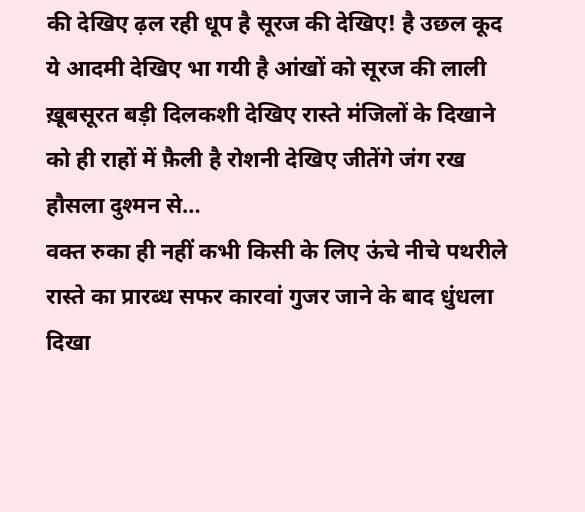की देखिए ढ़ल रही धूप है सूरज की देखिए! है उछल कूद ये आदमी देखिए भा गयी है आंखों को सूरज की लाली ख़ूबसूरत बड़ी दिलकशी देखिए रास्ते मंजिलों के दिखाने को ही राहों में फ़ैली है रोशनी देखिए जीतेंगे जंग रख हौसला दुश्मन से…
वक्त रुका ही नहीं कभी किसी के लिए ऊंचे नीचे पथरीले रास्ते का प्रारब्ध सफर कारवां गुजर जाने के बाद धुंधला दिखा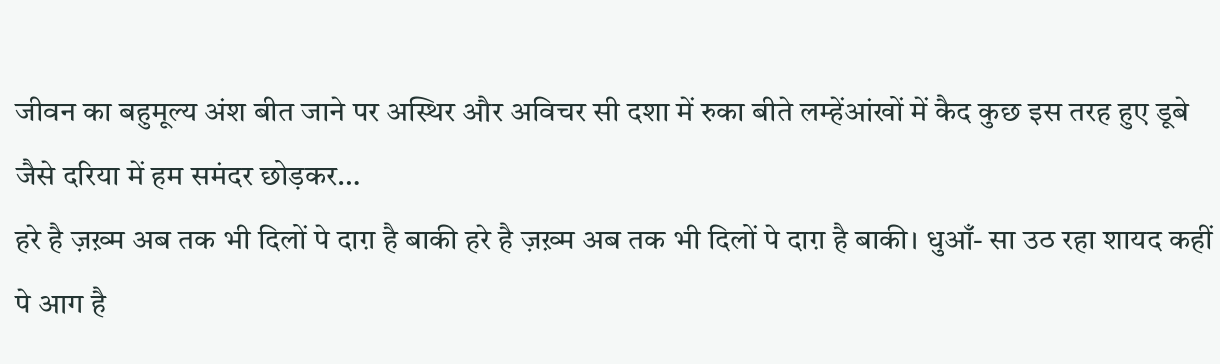जीवन का बहुमूल्य अंश बीत जाने पर अस्थिर और अविचर सी दशा में रुका बीते लम्हेंआंखों में कैद कुछ इस तरह हुए डूबे जैसे दरिया में हम समंदर छोड़कर…
हरे है ज़ख़्म अब तक भी दिलों पे दाग़ है बाकी हरे है ज़ख़्म अब तक भी दिलों पे दाग़ है बाकी। धुआँ- सा उठ रहा शायद कहीं पे आग है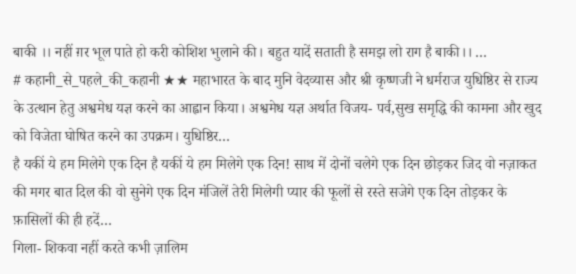बाकी ।। नहीं ग़र भूल पाते हो करी कोशिश भुलाने की। बहुत यादें सताती है समझ लो राग है बाकी।। …
# कहानी_से_पहले_की_कहानी ★★ महाभारत के बाद मुनि वेदव्यास और श्री कृष्णजी ने धर्मराज युधिष्ठिर से राज्य के उत्थान हेतु अश्वमेध यज्ञ करने का आह्वान किया। अश्वमेध यज्ञ अर्थात विजय- पर्व,सुख समृद्धि की कामना और खुद को विजेता घोषित करने का उपक्रम। युधिष्ठिर…
है यकीं ये हम मिलेगे एक दिन है यकीं ये हम मिलेगे एक दिन! साथ में दोनों चलेगे एक दिन छोड़कर जिद वो नज़ाकत की मगर बात दिल की वो सुनेगे एक दिन मंजिलें तेरी मिलेगी प्यार की फूलों से रस्ते सजेगे एक दिन तोड़कर के फ़ासिलों की ही हदें…
गिला- शिकवा नहीं करते कभी ज़ालिम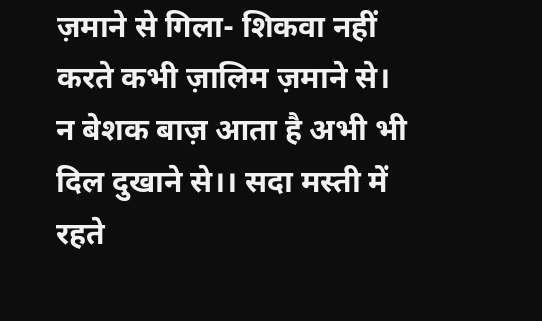ज़माने से गिला- शिकवा नहीं करते कभी ज़ालिम ज़माने से। न बेशक बाज़ आता है अभी भी दिल दुखाने से।। सदा मस्ती में रहते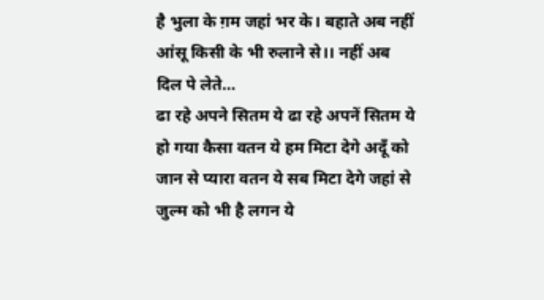है भुला के ग़म जहां भर के। बहाते अब नहीं आंसू किसी के भी रुलाने से।। नहीं अब दिल पे लेते…
ढा रहे अपने सितम ये ढा रहे अपनें सितम ये हो गया कैसा वतन ये हम मिटा देगे अदूँ को जान से प्यारा वतन ये सब मिटा देगे जहां से जुल्म को भी है लगन ये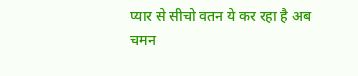प्यार से सीचो वतन ये कर रहा है अब चमन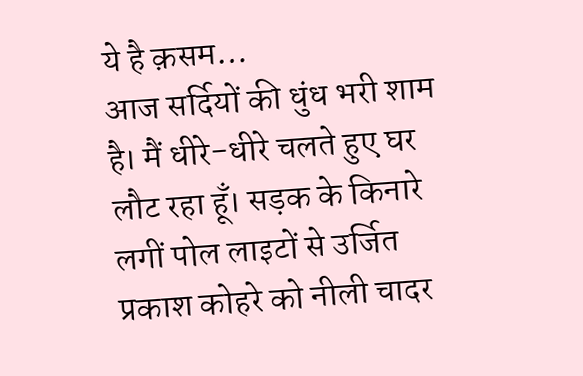ये है क़सम…
आज सर्दियों की धुंध भरी शाम है। मैं धीरे-धीरे चलते हुए घर लौट रहा हूँ। सड़क के किनारे लगीं पोल लाइटों से उर्जित प्रकाश कोहरे को नीली चादर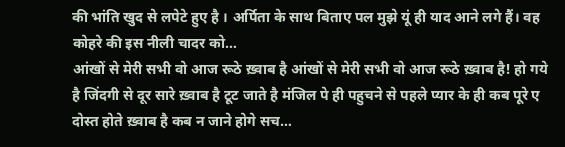की भांति खुद से लपेटे हुए है । अर्पिता के साथ बिताए पल मुझे यूं ही याद आने लगे हैं। वह कोहरे की इस नीली चादर को…
आंखों से मेरी सभी वो आज रूठे ख़्वाब है आंखों से मेरी सभी वो आज रूठे ख़्वाब है! हो गये है जिंदगी से दूर सारे ख़्वाब है टूट जाते है मंजिल पे ही पहुचने से पहले प्यार के ही कब पूरे ए दोस्त होते ख़्वाब है कब न जाने होगे सच…